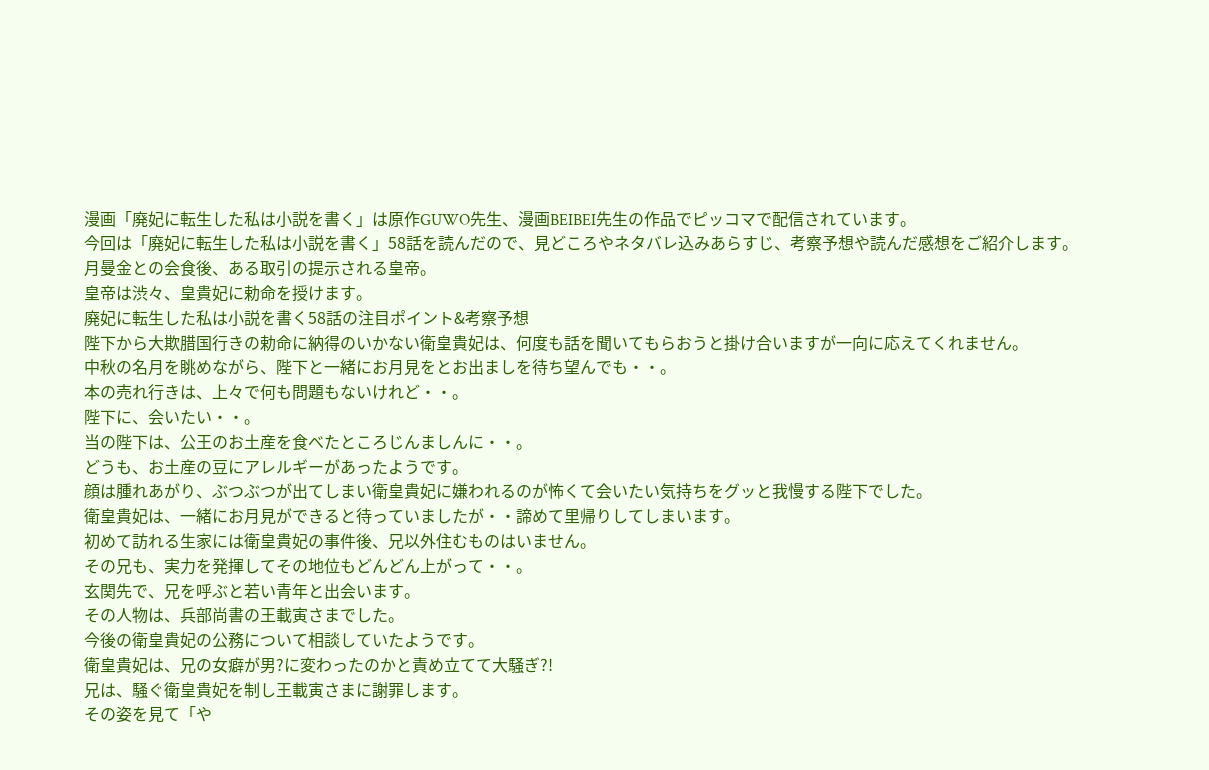漫画「廃妃に転生した私は小説を書く」は原作GUWO先生、漫画BEIBEI先生の作品でピッコマで配信されています。
今回は「廃妃に転生した私は小説を書く」58話を読んだので、見どころやネタバレ込みあらすじ、考察予想や読んだ感想をご紹介します。
月曼金との会食後、ある取引の提示される皇帝。
皇帝は渋々、皇貴妃に勅命を授けます。
廃妃に転生した私は小説を書く58話の注目ポイント&考察予想
陛下から大欺腊国行きの勅命に納得のいかない衛皇貴妃は、何度も話を聞いてもらおうと掛け合いますが一向に応えてくれません。
中秋の名月を眺めながら、陛下と一緒にお月見をとお出ましを待ち望んでも・・。
本の売れ行きは、上々で何も問題もないけれど・・。
陛下に、会いたい・・。
当の陛下は、公王のお土産を食べたところじんましんに・・。
どうも、お土産の豆にアレルギーがあったようです。
顔は腫れあがり、ぶつぶつが出てしまい衛皇貴妃に嫌われるのが怖くて会いたい気持ちをグッと我慢する陛下でした。
衛皇貴妃は、一緒にお月見ができると待っていましたが・・諦めて里帰りしてしまいます。
初めて訪れる生家には衛皇貴妃の事件後、兄以外住むものはいません。
その兄も、実力を発揮してその地位もどんどん上がって・・。
玄関先で、兄を呼ぶと若い青年と出会います。
その人物は、兵部尚書の王載寅さまでした。
今後の衛皇貴妃の公務について相談していたようです。
衛皇貴妃は、兄の女癖が男?に変わったのかと責め立てて大騒ぎ?!
兄は、騒ぐ衛皇貴妃を制し王載寅さまに謝罪します。
その姿を見て「や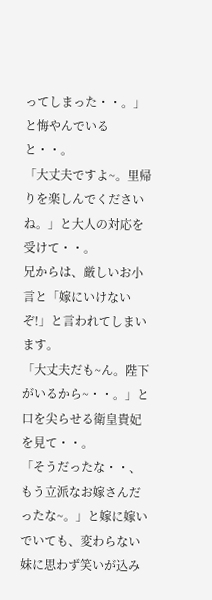ってしまった・・。」と悔やんでいると・・。
「大丈夫ですよ~。里帰りを楽しんでくださいね。」と大人の対応を受けて・・。
兄からは、厳しいお小言と「嫁にいけないぞ!」と言われてしまいます。
「大丈夫だも~ん。陛下がいるから~・・。」と口を尖らせる衛皇貴妃を見て・・。
「そうだったな・・、もう立派なお嫁さんだったな~。」と嫁に嫁いでいても、変わらない妹に思わず笑いが込み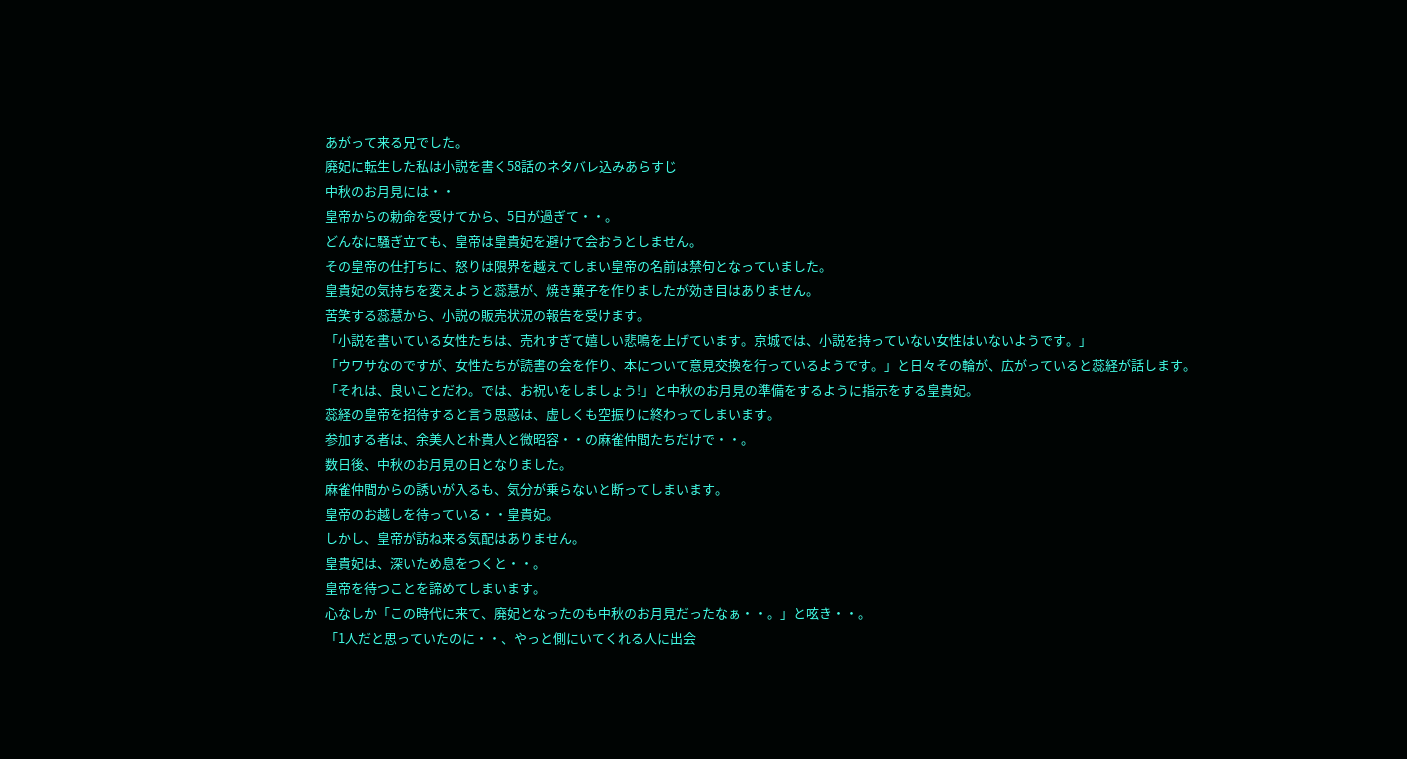あがって来る兄でした。
廃妃に転生した私は小説を書く58話のネタバレ込みあらすじ
中秋のお月見には・・
皇帝からの勅命を受けてから、5日が過ぎて・・。
どんなに騒ぎ立ても、皇帝は皇貴妃を避けて会おうとしません。
その皇帝の仕打ちに、怒りは限界を越えてしまい皇帝の名前は禁句となっていました。
皇貴妃の気持ちを変えようと蕊慧が、焼き菓子を作りましたが効き目はありません。
苦笑する蕊慧から、小説の販売状況の報告を受けます。
「小説を書いている女性たちは、売れすぎて嬉しい悲鳴を上げています。京城では、小説を持っていない女性はいないようです。」
「ウワサなのですが、女性たちが読書の会を作り、本について意見交換を行っているようです。」と日々その輪が、広がっていると蕊経が話します。
「それは、良いことだわ。では、お祝いをしましょう!」と中秋のお月見の準備をするように指示をする皇貴妃。
蕊経の皇帝を招待すると言う思惑は、虚しくも空振りに終わってしまいます。
参加する者は、余美人と朴貴人と微昭容・・の麻雀仲間たちだけで・・。
数日後、中秋のお月見の日となりました。
麻雀仲間からの誘いが入るも、気分が乗らないと断ってしまいます。
皇帝のお越しを待っている・・皇貴妃。
しかし、皇帝が訪ね来る気配はありません。
皇貴妃は、深いため息をつくと・・。
皇帝を待つことを諦めてしまいます。
心なしか「この時代に来て、廃妃となったのも中秋のお月見だったなぁ・・。」と呟き・・。
「1人だと思っていたのに・・、やっと側にいてくれる人に出会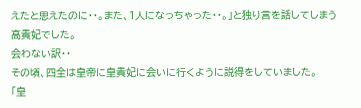えたと思えたのに・・。また、1人になっちゃった・・。」と独り言を話してしまう高貴妃でした。
会わない訳・・
その頃、四全は皇帝に皇貴妃に会いに行くように説得をしていました。
「皇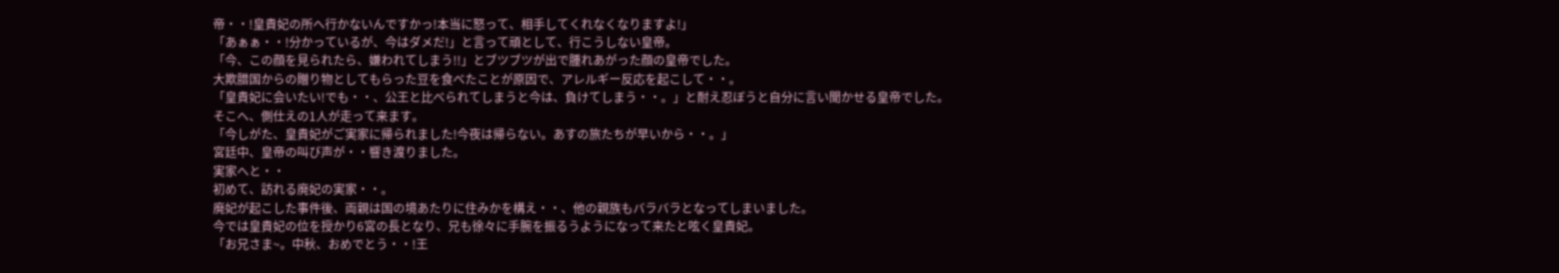帝・・!皇貴妃の所へ行かないんですかっ!本当に怒って、相手してくれなくなりますよ!」
「あぁぁ・・!分かっているが、今はダメだ!」と言って頑として、行こうしない皇帝。
「今、この顔を見られたら、嫌われてしまう!!」とブツブツが出で腫れあがった顔の皇帝でした。
大欺腊国からの贈り物としてもらった豆を食べたことが原因で、アレルギー反応を起こして・・。
「皇貴妃に会いたい!でも・・、公王と比べられてしまうと今は、負けてしまう・・。」と耐え忍ぼうと自分に言い聞かせる皇帝でした。
そこへ、側仕えの1人が走って来ます。
「今しがた、皇貴妃がご実家に帰られました!今夜は帰らない。あすの旅たちが早いから・・。」
宮廷中、皇帝の叫び声が・・響き渡りました。
実家へと・・
初めて、訪れる廃妃の実家・・。
廃妃が起こした事件後、両親は国の境あたりに住みかを構え・・、他の親族もバラバラとなってしまいました。
今では皇貴妃の位を授かり6宮の長となり、兄も徐々に手腕を振るうようになって来たと呟く皇貴妃。
「お兄さま~。中秋、おめでとう・・!王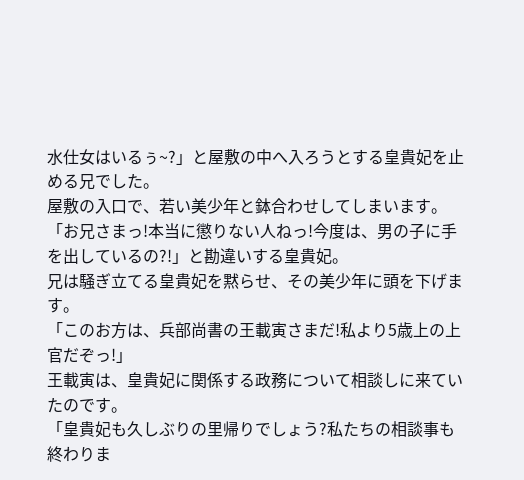水仕女はいるぅ~?」と屋敷の中へ入ろうとする皇貴妃を止める兄でした。
屋敷の入口で、若い美少年と鉢合わせしてしまいます。
「お兄さまっ!本当に懲りない人ねっ!今度は、男の子に手を出しているの?!」と勘違いする皇貴妃。
兄は騒ぎ立てる皇貴妃を黙らせ、その美少年に頭を下げます。
「このお方は、兵部尚書の王載寅さまだ!私より5歳上の上官だぞっ!」
王載寅は、皇貴妃に関係する政務について相談しに来ていたのです。
「皇貴妃も久しぶりの里帰りでしょう?私たちの相談事も終わりま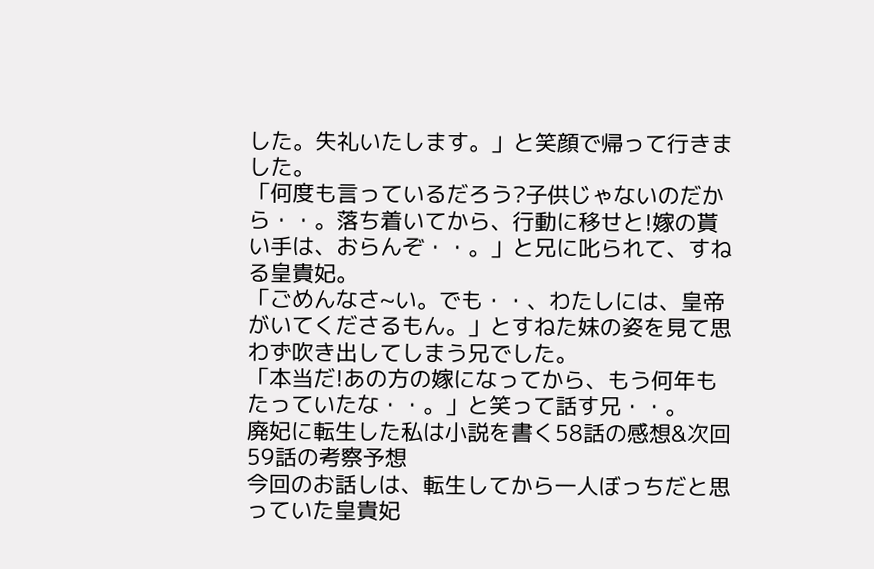した。失礼いたします。」と笑顔で帰って行きました。
「何度も言っているだろう?子供じゃないのだから・・。落ち着いてから、行動に移せと!嫁の貰い手は、おらんぞ・・。」と兄に叱られて、すねる皇貴妃。
「ごめんなさ~い。でも・・、わたしには、皇帝がいてくださるもん。」とすねた妹の姿を見て思わず吹き出してしまう兄でした。
「本当だ!あの方の嫁になってから、もう何年もたっていたな・・。」と笑って話す兄・・。
廃妃に転生した私は小説を書く58話の感想&次回59話の考察予想
今回のお話しは、転生してから一人ぼっちだと思っていた皇貴妃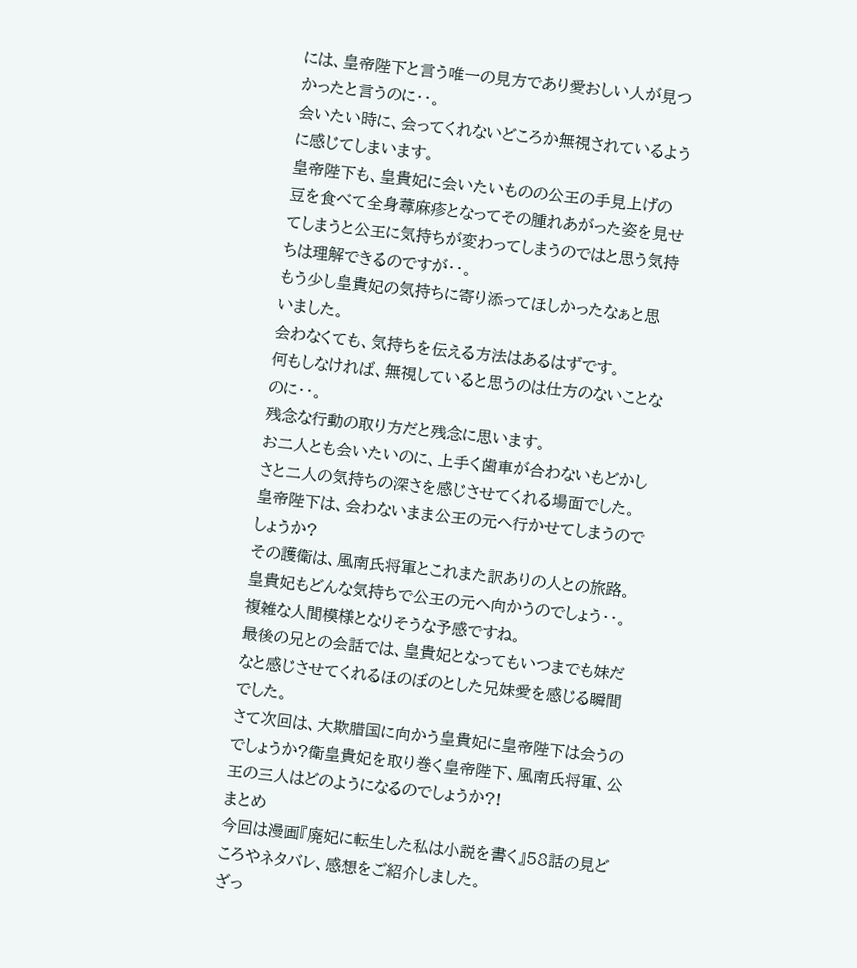には、皇帝陛下と言う唯一の見方であり愛おしい人が見つかったと言うのに・・。
会いたい時に、会ってくれないどころか無視されているように感じてしまいます。
皇帝陛下も、皇貴妃に会いたいものの公王の手見上げの豆を食べて全身蕁麻疹となってその腫れあがった姿を見せてしまうと公王に気持ちが変わってしまうのではと思う気持ちは理解できるのですが・・。
もう少し皇貴妃の気持ちに寄り添ってほしかったなぁと思いました。
会わなくても、気持ちを伝える方法はあるはずです。
何もしなければ、無視していると思うのは仕方のないことなのに・・。
残念な行動の取り方だと残念に思います。
お二人とも会いたいのに、上手く歯車が合わないもどかしさと二人の気持ちの深さを感じさせてくれる場面でした。
皇帝陛下は、会わないまま公王の元へ行かせてしまうのでしょうか?
その護衛は、風南氏将軍とこれまた訳ありの人との旅路。
皇貴妃もどんな気持ちで公王の元へ向かうのでしょう・・。
複雑な人間模様となりそうな予感ですね。
最後の兄との会話では、皇貴妃となってもいつまでも妹だなと感じさせてくれるほのぼのとした兄妹愛を感じる瞬間でした。
さて次回は、大欺腊国に向かう皇貴妃に皇帝陛下は会うのでしょうか?衛皇貴妃を取り巻く皇帝陛下、風南氏将軍、公王の三人はどのようになるのでしょうか?!
まとめ
今回は漫画『廃妃に転生した私は小説を書く』58話の見どころやネタバレ、感想をご紹介しました。
ざっ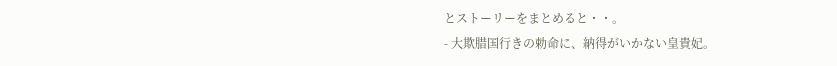とストーリーをまとめると・・。
- 大欺腊国行きの勅命に、納得がいかない皇貴妃。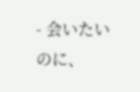- 会いたいのに、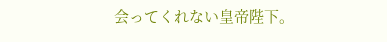会ってくれない皇帝陛下。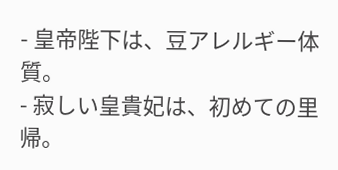- 皇帝陛下は、豆アレルギー体質。
- 寂しい皇貴妃は、初めての里帰。